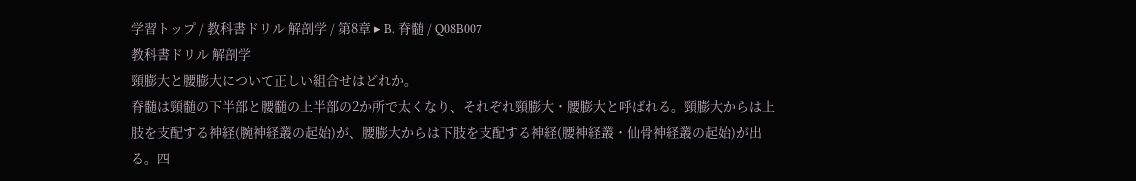学習トップ / 教科書ドリル 解剖学 / 第8章 ▸ B. 脊髄 / Q08B007
教科書ドリル 解剖学
頸膨大と腰膨大について正しい組合せはどれか。
脊髄は頸髄の下半部と腰髄の上半部の2か所で太くなり、それぞれ頸膨大・腰膨大と呼ばれる。頸膨大からは上肢を支配する神経(腕神経叢の起始)が、腰膨大からは下肢を支配する神経(腰神経叢・仙骨神経叢の起始)が出る。四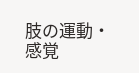肢の運動・感覚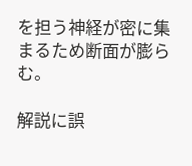を担う神経が密に集まるため断面が膨らむ。

解説に誤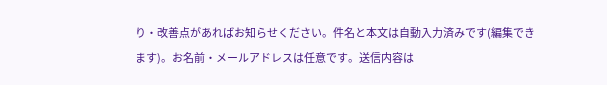り・改善点があればお知らせください。件名と本文は自動入力済みです(編集できます)。お名前・メールアドレスは任意です。送信内容は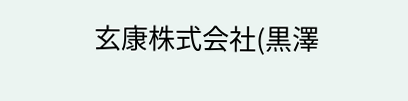玄康株式会社(黒澤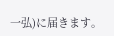一弘)に届きます。